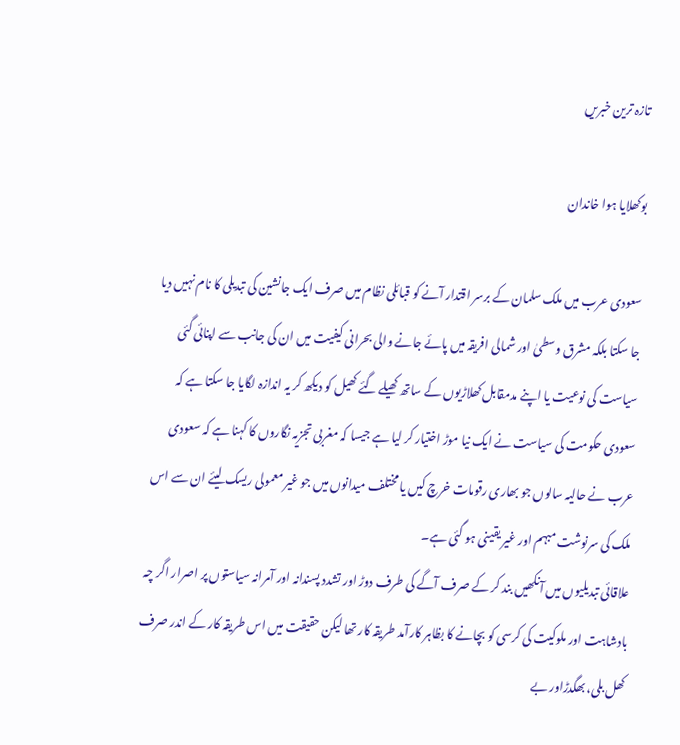تازہ ترین خبریں

بوکھلایا ہوا خاندان

سعودی عرب میں ملک سلمان کے برسر اقتدار آنے کو قبائلی نظام میں صرف ایک جانشین کی تبدیلی کا نام نہیں دیا جا سکتا بلکہ مشرق وسطیٰ اور شمالی افریقہ میں پائے جانے والی بحرانی کیفیت میں ان کی جانب سے اپنائی گئی سیاست کی نوعیت یا اپنے مدمقابل کھلاڑیوں کے ساتھ کھیلے گئے کھیل کو دیکھ کر یہ اندازہ لگایا جا سکتا ہے کہ سعودی حکومت کی سیاست نے ایک نیا موڑ اختیار کر لیا ہے جیسا کہ مغربی تجزیہ نگاروں کا کہنا ہے کہ سعودی عرب نے حالیہ سالوں جو بھاری رقومات خرچ کیں یا مختلف میدانوں میں جو غیر معمولی ریسک لیئے ان سے اس ملک کی سرنوشت مبہم اور غیر یقینی ہو گئی ہے۔
علاقائی تبدیلیوں میں آنکھیں بند کر کے صرف آگے کی طرف دوڑ اور تشدد پسندانہ اور آمرانہ سیاستوں پر اصرار اگر چہ بادشاہت اور ملوکیت کی کرسی کو بچانے کا بظاہر کارآمد طریقہ کار تھا لیکن حقیقت میں اس طریقہ کار کے اندر صرف کھل بلی، بھگدڑاور بے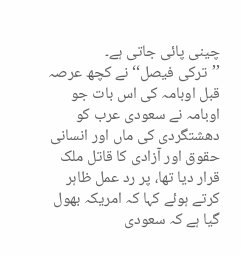چینی پائی جاتی ہے۔
’’ترکی فیصل‘‘ نے کچھ عرصہ قبل اوبامہ کی اس بات جو اوبامہ نے سعودی عرب کو دھشتگردی کی ماں اور انسانی حقوق اور آزادی کا قاتل ملک قرار دیا تھا، پر رد عمل ظاہر کرتے ہوئے کہا کہ امریکہ بھول گیا ہے کہ سعودی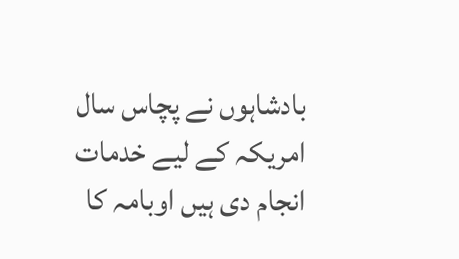بادشاہوں نے پچاس سال امریکہ کے لیے خدمات انجام دی ہیں اوبامہ کا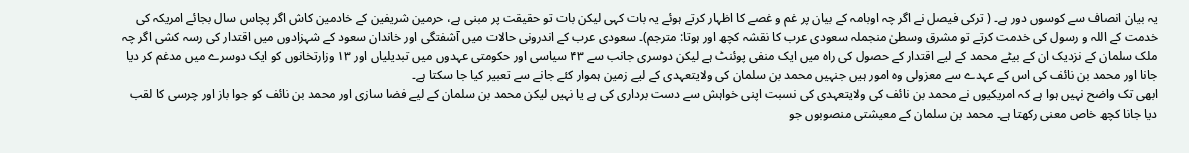یہ بیان انصاف سے کوسوں دور ہے۔ ( ترکی فیصل نے اگر چہ اوبامہ کے بیان پر غم و غصے کا اظہار کرتے ہوئے یہ بات کہی لیکن بات تو حقیقت پر مبنی ہے، حرمین شریفین کے خادمین کاش اگر پچاس سال بجائے امریکہ کی خدمت کے اللہ و رسول کی خدمت کرتے تو مشرق وسطیٰ منجملہ سعودی عرب کا نقشہ کچھ اور ہوتا: مترجم)۔ سعودی عرب کے اندرونی حالات میں آشفتگی اور خاندان سعود کے شہزادوں میں اقتدار کی رسہ کشی اگر چہ ملک سلمان کے نزدیک ان کے بیٹے محمد کے لیے اقتدار کے حصول کی راہ میں ایک منفی پوئنٹ ہے لیکن دوسری جانب سے ۴۳ سیاسی اور حکومتی عہدوں میں تبدیلیاں اور ۱۳ وزارتخانوں کو ایک دوسرے میں مدغم کر دیا جانا اور محمد بن نائف کی اس کے عہدے سے معزولی وہ امور ہیں جنہیں محمد بن سلمان کی ولایتعہدی کے لیے زمین ہموار کئے جانے سے تعبیر کیا جا سکتا ہے۔
ابھی تک واضح نہیں ہوا ہے کہ امریکیوں نے محمد بن نائف کی ولایتعہدی کی نسبت اپنی خواہش سے دست برداری کی ہے یا نہیں لیکن محمد بن سلمان کے لیے فضا سازی اور محمد بن نائف کو جوا باز اور چرسی کا لقب دیا جانا کچھ خاص معنی رکھتا ہے۔ محمد بن سلمان کے معیشتی منصوبوں جو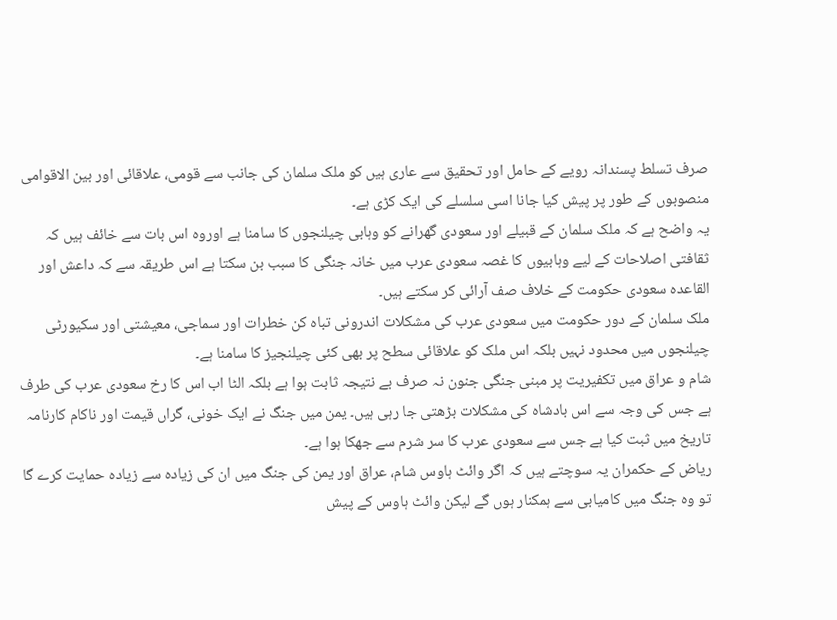صرف تسلط پسندانہ رویے کے حامل اور تحقیق سے عاری ہیں کو ملک سلمان کی جانب سے قومی، علاقائی اور بین الاقوامی منصوبوں کے طور پر پیش کیا جانا اسی سلسلے کی ایک کڑی ہے۔
یہ واضح ہے کہ ملک سلمان کے قبیلے اور سعودی گھرانے کو وہابی چیلنجوں کا سامنا ہے اوروہ اس بات سے خائف ہیں کہ ثقافتی اصلاحات کے لیے وہابیوں کا غصہ سعودی عرب میں خانہ جنگی کا سبب بن سکتا ہے اس طریقہ سے کہ داعش اور القاعدہ سعودی حکومت کے خلاف صف آرائی کر سکتے ہیں۔
ملک سلمان کے دور حکومت میں سعودی عرب کی مشکلات اندرونی تباہ کن خطرات اور سماجی، معیشتی اور سکیورٹی چیلنجوں میں محدود نہیں بلکہ اس ملک کو علاقائی سطح پر بھی کئی چیلنجیز کا سامنا ہے۔
شام و عراق میں تکفیریت پر مبنی جنگی جنون نہ صرف بے نتیجہ ثابت ہوا ہے بلکہ الٹا اب اس کا رخ سعودی عرب کی طرف ہے جس کی وجہ سے اس بادشاہ کی مشکلات بڑھتی جا رہی ہیں۔ یمن میں جنگ نے ایک خونی، گراں قیمت اور ناکام کارنامہ تاریخ میں ثبت کیا ہے جس سے سعودی عرب کا سر شرم سے جھکا ہوا ہے۔
ریاض کے حکمران یہ سوچتے ہیں کہ اگر وائٹ ہاوس شام، عراق اور یمن کی جنگ میں ان کی زیادہ سے زیادہ حمایت کرے گا تو وہ جنگ میں کامیابی سے ہمکنار ہوں گے لیکن وائٹ ہاوس کے پیش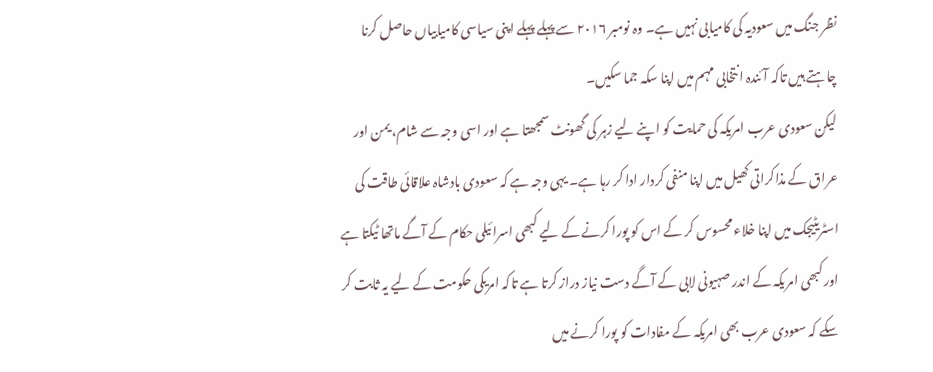نظر جنگ میں سعودیہ کی کامیابی نہیں ہے۔ وہ نومبر ۲۰۱۶ سے پہلے پہلے اپنی سیاسی کامیابیاں حاصل کرنا چاہتے ہیں تاکہ آئندہ انتخابی مہم میں اپنا سکہ جما سکیں۔
لیکن سعودی عرب امریکہ کی حمایت کو اپنے لیے زہر کی گھونٹ سمجھتا ہے اور اسی وجہ سے شام، یمن اور عراق کے مذاکراتی کھیل میں اپنا منفی کردار ادا کر رہا ہے۔ یہی وجہ ہے کہ سعودی بادشاہ علاقائی طاقت کی اسٹریٹیجک میں اپنا خلاء محسوس کر کے اس کو پورا کرنے کے لیے کبھی اسرائیلی حکام کے آگے ماتھا ٹیکتا ہے اور کبھی امریکہ کے اندر صہیونی لابی کے آگے دست نیاز دراز کرتا ہے تاکہ امریکی حکومت کے لیے یہ ثابت کر سکے کہ سعودی عرب بھی امریکہ کے مفادات کو پورا کرنے میں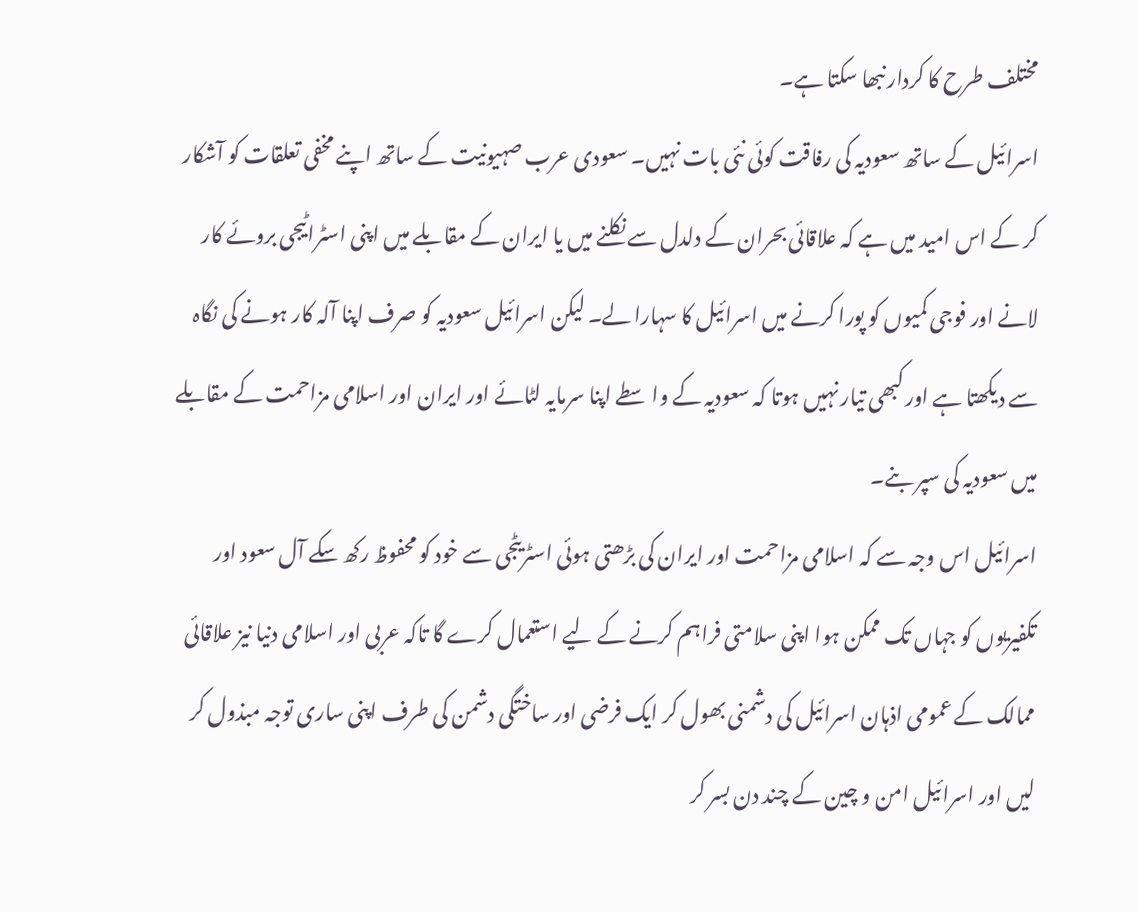مختلف طرح کا کردار نبھا سکتا ہے۔
اسرائیل کے ساتھ سعودیہ کی رفاقت کوئی نئی بات نہیں۔ سعودی عرب صہیونیت کے ساتھ اپنے مخفی تعلقات کو آشکار کر کے اس امید میں ہے کہ علاقائی بحران کے دلدل سے نکلنے میں یا ایران کے مقابلے میں اپنی اسٹراٹیجی بروئے کار لانے اور فوجی کمیوں کو پورا کرنے میں اسرائیل کا سہارا لے۔ لیکن اسرائیل سعودیہ کو صرف اپنا آلہ کار ہونے کی نگاہ سے دیکھتا ہے اور کبھی تیار نہیں ہوتا کہ سعودیہ کے واسطے اپنا سرمایہ لٹائے اور ایران اور اسلامی مزاحمت کے مقابلے میں سعودیہ کی سپر بنے۔
اسرائیل اس وجہ سے کہ اسلامی مزاحمت اور ایران کی بڑھتی ہوئی اسٹریٹجی سے خود کو محفوظ رکھ سکے آل سعود اور تکفیریوں کو جہاں تک ممکن ہوا اپنی سلامتی فراہم کرنے کے لیے استعمال کرے گا تاکہ عربی اور اسلامی دنیا نیز علاقائی ممالک کے عمومی اذہان اسرائیل کی دشمنی بھول کر ایک فرضی اور ساختگی دشمن کی طرف اپنی ساری توجہ مبذول کر لیں اور اسرائیل امن و چین کے چند دن بسر کر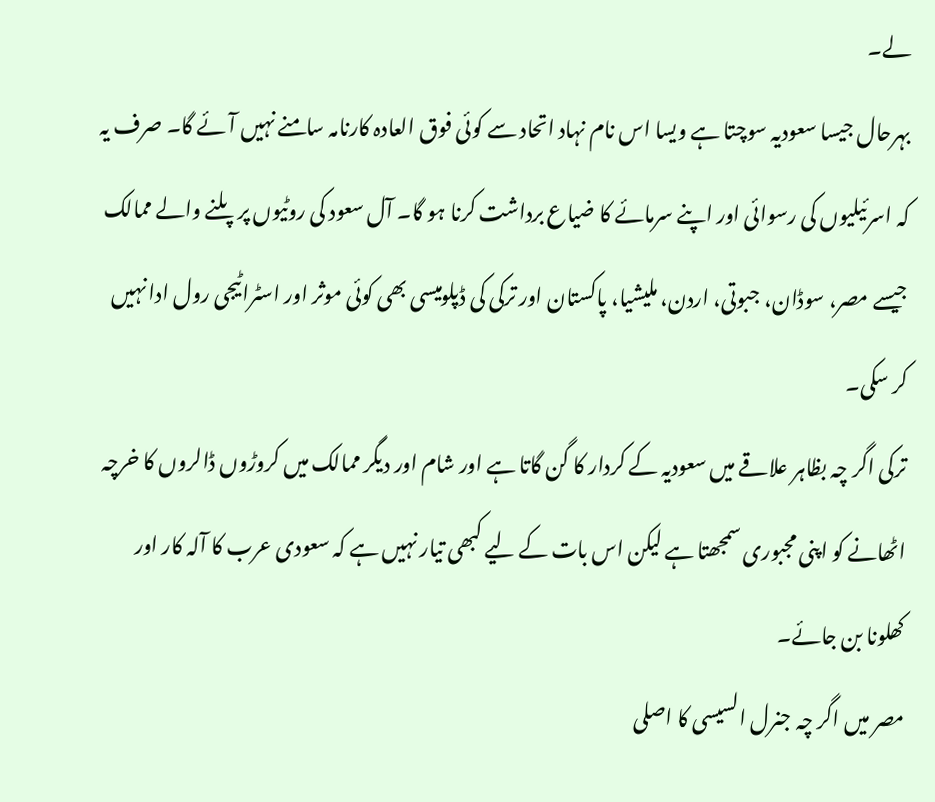لے۔
بہرحال جیسا سعودیہ سوچتا ہے ویسا اس نام نہاد اتحاد سے کوئی فوق العادہ کارنامہ سامنے نہیں آئے گا۔ صرف یہ کہ اسرئیلیوں کی رسوائی اور اپنے سرمائے کا ضیاع برداشت کرنا ہو گا۔ آل سعود کی روٹیوں پر پلنے والے ممالک جیسے مصر، سوڈان، جبوتی، اردن، ملیشیا، پاکستان اور ترکی کی ڈپلومیسی بھی کوئی موثر اور اسٹراٹیجی رول ادا نہیں کر سکی۔
ترکی اگر چہ بظاہر علاقے میں سعودیہ کے کردار کا گن گاتا ہے اور شام اور دیگر ممالک میں کروڑوں ڈالروں کا خرچہ اٹھانے کو اپنی مجبوری سمجھتا ہے لیکن اس بات کے لیے کبھی تیار نہیں ہے کہ سعودی عرب کا آلہ کار اور کھلونا بن جائے۔
مصر میں اگر چہ جنرل السیسی کا اصلی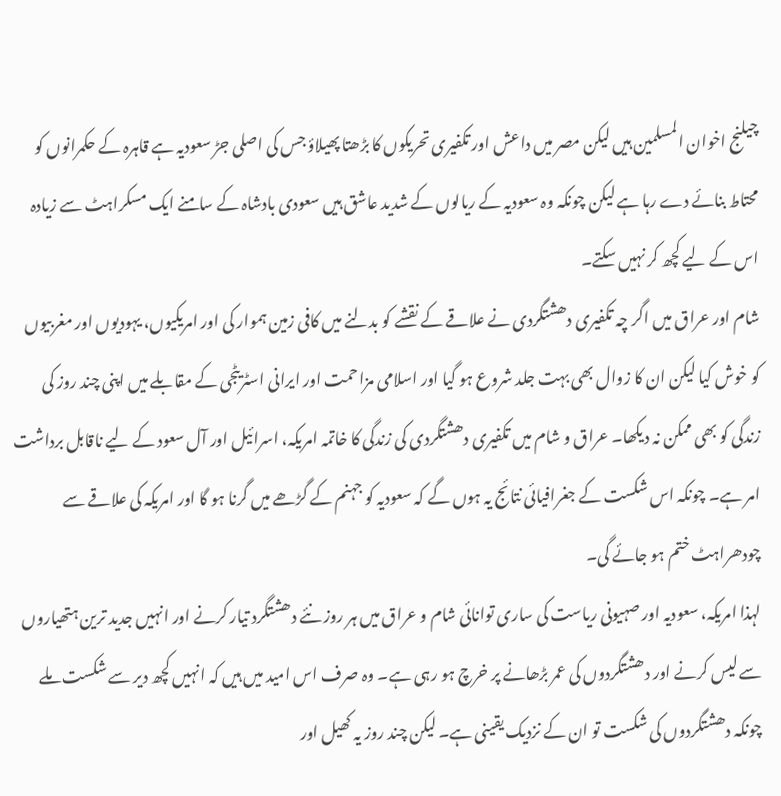چیلنج اخوان المسلمین ہیں لیکن مصر میں داعش اور تکفیری تحریکوں کا بڑھتا پھیلاؤ جس کی اصلی جڑ سعودیہ ہے قاہرہ کے حکمرانوں کو محتاط بنائے دے رہا ہے لیکن چونکہ وہ سعودیہ کے ریالوں کے شدید عاشق ہیں سعودی بادشاہ کے سامنے ایک مسکراہٹ سے زیادہ اس کے لیے کچھ کر نہیں سکتے۔
شام اور عراق میں اگر چہ تکفیری دھشتگردی نے علاقے کے نقشے کو بدلنے میں کافی زمین ہموار کی اور امریکیوں، یہودیوں اور مغربیوں کو خوش کیا لیکن ان کا زوال بھی بہت جلد شروع ہو گیا اور اسلامی مزاحمت اور ایرانی اسٹریٹجی کے مقابلے میں اپنی چند روز کی زندگی کو بھی ممکن نہ دیکھا۔ عراق و شام میں تکفیری دھشتگردی کی زندگی کا خاتمہ امریکہ، اسرائیل اور آل سعود کے لیے ناقابل برداشت امر ہے۔ چونکہ اس شکست کے جغرافیائی نتائج یہ ہوں گے کہ سعودیہ کو جہنم کے گڑھے میں گرنا ہو گا اور امریکہ کی علاقے سے چودھراہٹ ختم ہو جائے گی۔
لہذا امریکہ، سعودیہ اور صہیونی ریاست کی ساری توانائی شام و عراق میں ہر روز نئے دھشتگرد تیار کرنے اور انہیں جدید ترین ہتھیاروں سے لیس کرنے اور دھشتگردوں کی عمر بڑھانے پر خرچ ہو رہی ہے۔ وہ صرف اس امید میں ہیں کہ انہیں کچھ دیر سے شکست ملے چونکہ دھشتگردوں کی شکست تو ان کے نزدیک یقینی ہے۔ لیکن چند روز یہ کھیل اور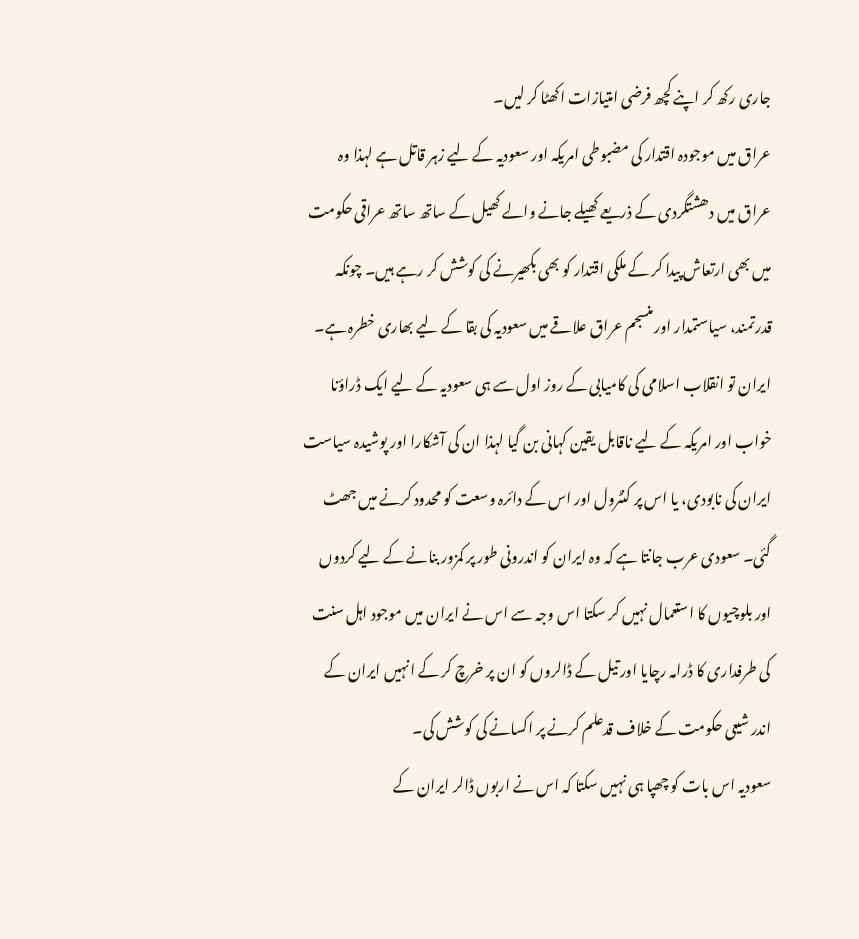جاری رکھ کر اپنے کچھ فرضی امتیازات اکھٹا کر لیں۔
عراق میں موجودہ اقتدار کی مضبوطی امریکہ اور سعودیہ کے لیے زہر قاتل ہے لہذا وہ عراق میں دھشتگردی کے ذریعے کھیلے جانے والے کھیل کے ساتھ ساتھ عراقی حکومت میں بھی ارتعاش پیدا کر کے ملکی اقتدار کو بھی بکھیرنے کی کوشش کر رہے ہیں۔ چونکہ قدرتمند، سیاستمدار اور منسجم عراق علاقے میں سعودیہ کی بقا کے لیے بھاری خطرہ ہے۔
ایران تو انقلاب اسلامی کی کامیابی کے روز اول سے ہی سعودیہ کے لیے ایک ڈراؤنا خواب اور امریکہ کے لیے ناقابل یقین کہانی بن گیا لہذا ان کی آشکارا اور پوشیدہ سیاست ایران کی نابودی، یا اس پر کنٹرول اور اس کے دائرہ وسعت کو محدود کرنے میں جھٹ گئی۔ سعودی عرب جانتا ہے کہ وہ ایران کو اندرونی طور پر کمزور بنانے کے لیے کردوں اور بلوچیوں کا استعمال نہیں کر سکتا اس وجہ سے اس نے ایران میں موجود اہل سنت کی طرفداری کا ڈرامہ رچایا اور تیل کے ڈالروں کو ان پر خرچ کر کے انہیں ایران کے اندر شیعی حکومت کے خلاف قدعلم کرنے پر اکسانے کی کوشش کی۔
سعودیہ اس بات کو چھپا ہی نہیں سکتا کہ اس نے اربوں ڈالر ایران کے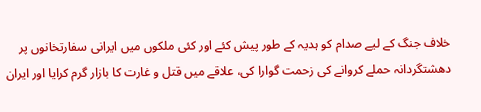خلاف جنگ کے لیے صدام کو ہدیہ کے طور پیش کئے اور کئی ملکوں میں ایرانی سفارتخانوں پر دھشتگردانہ حملے کروانے کی زحمت گوارا کی، علاقے میں قتل و غارت کا بازار گرم کرایا اور ایران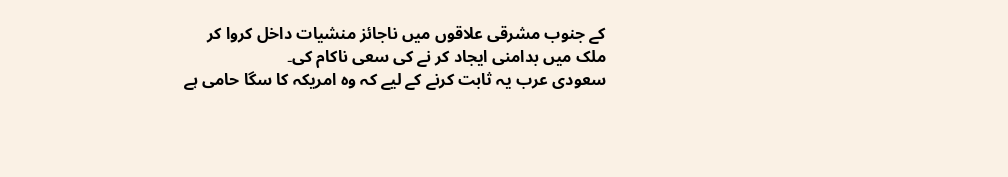کے جنوب مشرقی علاقوں میں ناجائز منشیات داخل کروا کر ملک میں بدامنی ایجاد کر نے کی سعی ناکام کی۔
سعودی عرب یہ ثابت کرنے کے لیے کہ وہ امریکہ کا سگا حامی ہے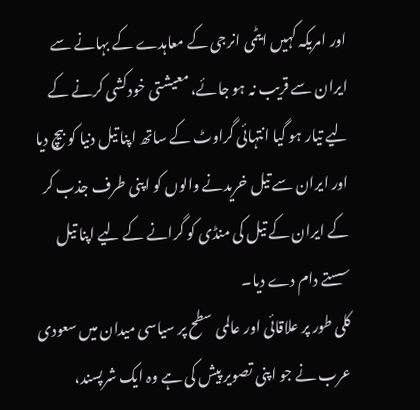اور امریکہ کہیں ایٹمی انرجی کے معاہدے کے بہانے سے ایران سے قریب نہ ہو جائے، معیشتی خودکشی کرنے کے لیے تیار ہو گیا انتہائی گراوٹ کے ساتھ اپنا تیل دنیا کو بیچ دیا اور ایران سے تیل خریدنے والوں کو اپنی طرف جذب کر کے ایران کے تیل کی منڈی کو گرانے کے لیے اپنا تیل سستے دام دے دیا۔
کلی طور پر علاقائی اور عالمی سطح پر سیاسی میدان میں سعودی عرب نے جو اپنی تصویر پیش کی ہے وہ ایک شرپسند،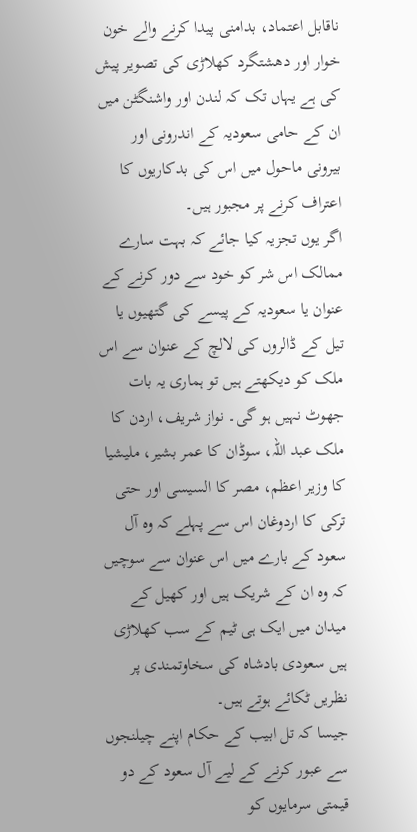ناقابل اعتماد، بدامنی پیدا کرنے والے خون خوار اور دھشتگرد کھلاڑی کی تصویر پیش کی ہے یہاں تک کہ لندن اور واشنگٹن میں ان کے حامی سعودیہ کے اندرونی اور بیرونی ماحول میں اس کی بدکاریوں کا اعتراف کرنے پر مجبور ہیں۔
اگر یوں تجزیہ کیا جائے کہ بہت سارے ممالک اس شر کو خود سے دور کرنے کے عنوان یا سعودیہ کے پیسے کی گتھیوں یا تیل کے ڈالروں کی لالچ کے عنوان سے اس ملک کو دیکھتے ہیں تو ہماری یہ بات جھوٹ نہیں ہو گی۔ نواز شریف، اردن کا ملک عبد اللہ، سوڈان کا عمر بشیر، ملیشیا کا وزیر اعظم، مصر کا السیسی اور حتی ترکی کا اردوغان اس سے پہلے کہ وہ آل سعود کے بارے میں اس عنوان سے سوچیں کہ وہ ان کے شریک ہیں اور کھیل کے میدان میں ایک ہی ٹیم کے سب کھلاڑی ہیں سعودی بادشاہ کی سخاوتمندی پر نظریں ٹکائے ہوتے ہیں۔
جیسا کہ تل ابیب کے حکام اپنے چیلنجوں سے عبور کرنے کے لیے آل سعود کے دو قیمتی سرمایوں کو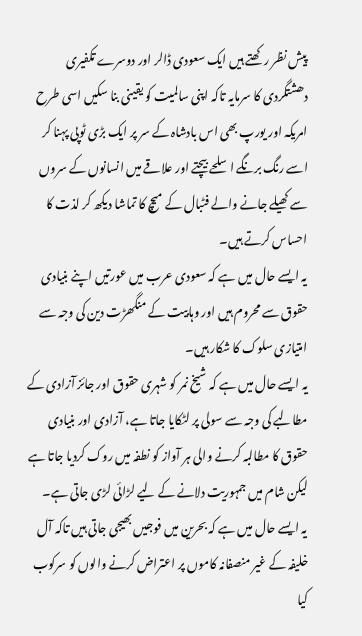پیش نظر رکھتے ہیں ایک سعودی ڈالر اور دوسرے تکفیری دھشتگردی کا سرمایہ تاکہ اپنی سالمیت کو یقینی بنا سکیں اسی طرح امریکہ اور یورپ بھی اس بادشاہ کے سر پر ایک بڑی ٹوپی پہنا کر اسے رنگ برنگے اسلحے بیچتے اور علاقے میں انسانوں کے سروں سے کھیلے جانے والے فٹبال کے میچ کا تماشا دیکھ کر لذت کا احساس کرتے ہیں۔
یہ ایسے حال میں ہے کہ سعودی عرب میں عورتیں اپنے بنیادی حقوق سے محروم ہیں اور وہابیت کے منگھڑت دین کی وجہ سے امتیازی سلوک کا شکار ہیں۔
یہ ایسے حال میں ہے کہ شیخ نمر کو شہری حقوق اور جائز آزادی کے مطالبے کی وجہ سے سولی پر لٹکایا جاتا ہے، آزادی اور بنیادی حقوق کا مطالبہ کرنے والی ہر آواز کو نطفہ میں روک کردیا جاتا ہے لیکن شام میں جمہوریت دلانے کے لیے لڑائی لڑی جاتی ہے۔
یہ ایسے حال میں ہے کہ بحرین میں فوجیں بھیجی جاتی ہیں تاکہ آل خلیفہ کے غیر منصفانہ کاموں پر اعتراض کرنے والوں کو سرکوب کیا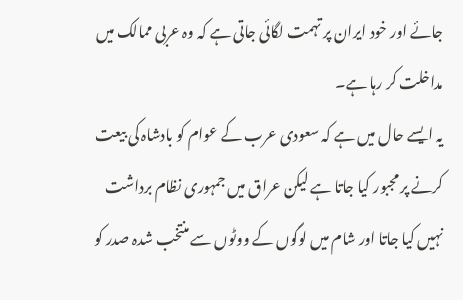جائے اور خود ایران پر تہمت لگائی جاتی ہے کہ وہ عربی ممالک میں مداخلت کر رہا ہے۔
یہ ایسے حال میں ہے کہ سعودی عرب کے عوام کو بادشاہ کی بیعت کرنے پر مجبور کیا جاتا ہے لیکن عراق میں جمہوری نظام برداشت نہیں کیا جاتا اور شام میں لوگوں کے ووٹوں سے منتخب شدہ صدر کو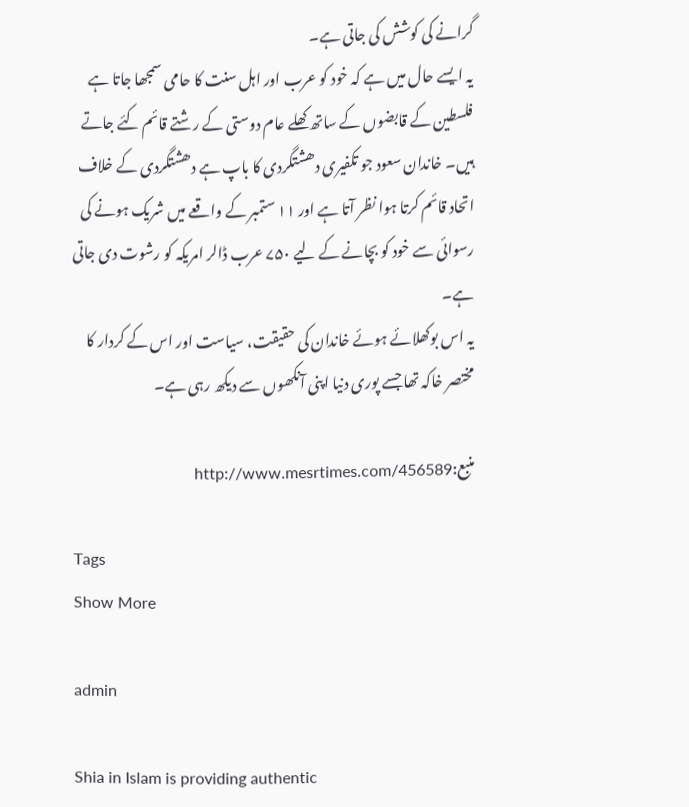گرانے کی کوشش کی جاتی ہے۔
یہ ایسے حال میں ہے کہ خود کو عرب اور اہل سنت کا حامی سمجھا جاتا ہے فلسطین کے قابضوں کے ساتھ کھلے عام دوستی کے رشتے قائم کئے جاتے ہیں۔ خاندان سعود جو تکفیری دھشتگردی کا باپ ہے دھشتگردی کے خلاف اتحاد قائم کرتا ہوا نظر آتا ہے اور ۱۱ ستمبر کے واقعے میں شریک ہونے کی رسوائی سے خود کو بچانے کے لیے ۷۵۰ عرب ڈالر امریکہ کو رشوت دی جاتی ہے۔
یہ اس بوکھلائے ہوئے خاندان کی حقیقت، سیاست اور اس کے کردار کا مختصر خاکہ تھا جسے پوری دنیا اپنی آنکھوں سے دیکھ رہی ہے۔

منبع:http://www.mesrtimes.com/456589

Tags
Show More

admin

Shia in Islam is providing authentic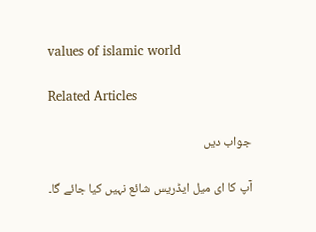values of islamic world

Related Articles

جواب دیں

آپ کا ای میل ایڈریس شائع نہیں کیا جائے گا۔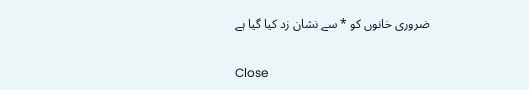ضروری خانوں کو * سے نشان زد کیا گیا ہے

Close